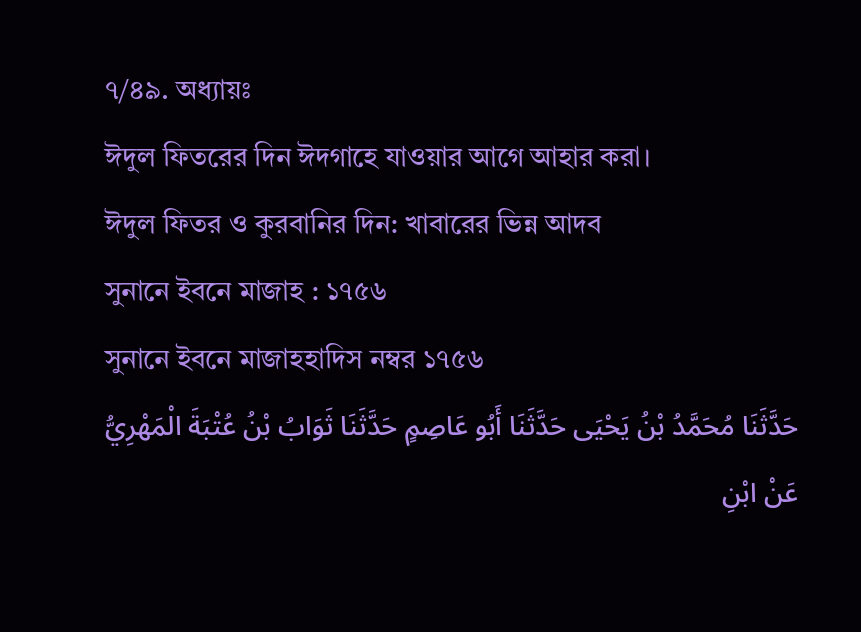৭/৪৯. অধ্যায়ঃ
ঈদুল ফিতরের দিন ঈদগাহে যাওয়ার আগে আহার করা।
ঈদুল ফিতর ও কুরবানির দিন: খাবারের ভিন্ন আদব
সুনানে ইবনে মাজাহ : ১৭৫৬
সুনানে ইবনে মাজাহহাদিস নম্বর ১৭৫৬
حَدَّثَنَا مُحَمَّدُ بْنُ يَحْيَى حَدَّثَنَا أَبُو عَاصِمٍ حَدَّثَنَا ثَوَابُ بْنُ عُتْبَةَ الْمَهْرِيُّ عَنْ ابْنِ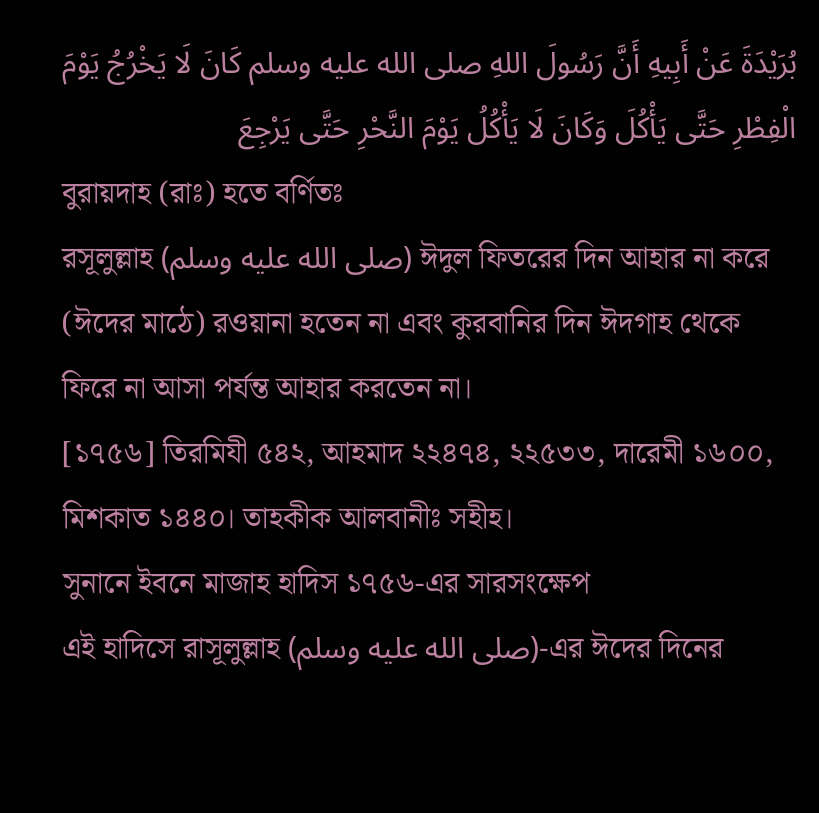بُرَيْدَةَ عَنْ أَبِيهِ أَنَّ رَسُولَ اللهِ صلى الله عليه وسلم كَانَ لَا يَخْرُجُ يَوْمَ الْفِطْرِ حَتَّى يَأْكُلَ وَكَانَ لَا يَأْكُلُ يَوْمَ النَّحْرِ حَتَّى يَرْجِعَ
বুরায়দাহ (রাঃ) হতে বর্ণিতঃ
রসূলুল্লাহ (صلى الله عليه وسلم) ঈদুল ফিতরের দিন আহার না করে (ঈদের মাঠে) রওয়ানা হতেন না এবং কুরবানির দিন ঈদগাহ থেকে ফিরে না আসা পর্যন্ত আহার করতেন না।
[১৭৫৬] তিরমিযী ৫৪২, আহমাদ ২২৪৭৪, ২২৫৩৩, দারেমী ১৬০০, মিশকাত ১৪৪০। তাহকীক আলবানীঃ সহীহ।
সুনানে ইবনে মাজাহ হাদিস ১৭৫৬-এর সারসংক্ষেপ
এই হাদিসে রাসূলুল্লাহ (صلى الله عليه وسلم)-এর ঈদের দিনের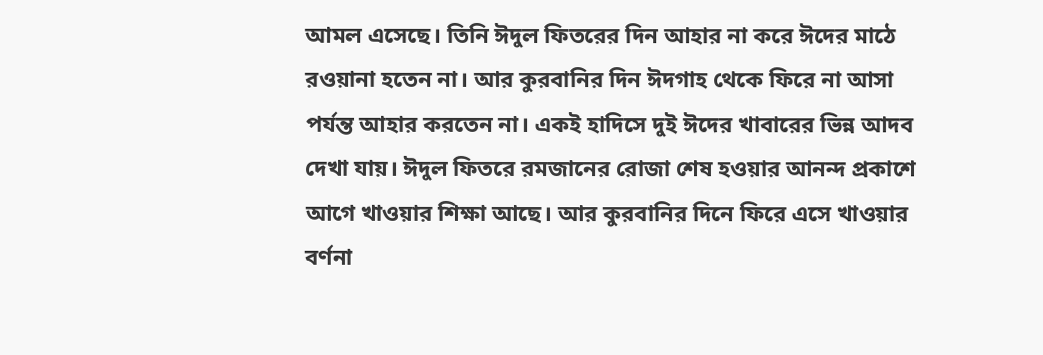আমল এসেছে। তিনি ঈদুল ফিতরের দিন আহার না করে ঈদের মাঠে রওয়ানা হতেন না। আর কুরবানির দিন ঈদগাহ থেকে ফিরে না আসা পর্যন্ত আহার করতেন না। একই হাদিসে দুই ঈদের খাবারের ভিন্ন আদব দেখা যায়। ঈদুল ফিতরে রমজানের রোজা শেষ হওয়ার আনন্দ প্রকাশে আগে খাওয়ার শিক্ষা আছে। আর কুরবানির দিনে ফিরে এসে খাওয়ার বর্ণনা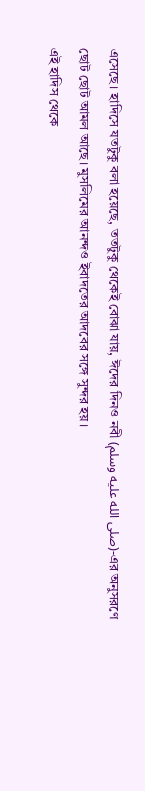এসেছে। হাদিসে যতটুকু বলা হয়েছে, ততটুকু থেকেই বোঝা যায়, ঈদের দিনও নবী (صلى الله عليه وسلم)-এর অনুসরণে ছোট ছোট আমল আছে। মুসলিমের আনন্দও ইবাদতের আদবের সঙ্গে সুন্দর হয়।
এই হাদিস থেকে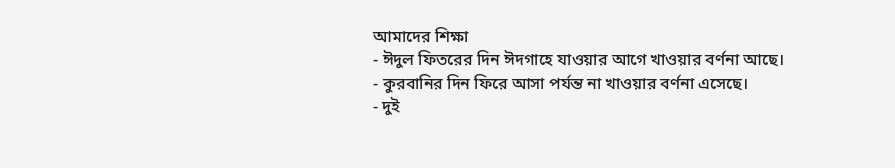আমাদের শিক্ষা
- ঈদুল ফিতরের দিন ঈদগাহে যাওয়ার আগে খাওয়ার বর্ণনা আছে।
- কুরবানির দিন ফিরে আসা পর্যন্ত না খাওয়ার বর্ণনা এসেছে।
- দুই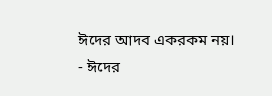ঈদের আদব একরকম নয়।
- ঈদের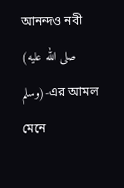আনন্দও নবী (صلى الله عليه وسلم)-এর আমল মেনে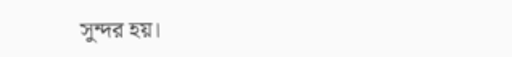সুন্দর হয়।